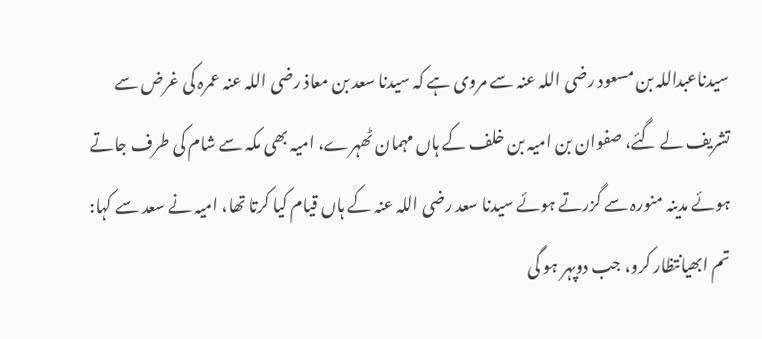سیدناعبداللہ بن مسعود رضی اللہ عنہ سے مروی ہے کہ سیدنا سعد بن معاذ رضی اللہ عنہ عمرہ کی غرض سے تشریف لے گئے، صفوان بن امیہ بن خلف کے ہاں مہمان ٹھہرے، امیہ بھی مکہ سے شام کی طرف جاتے ہوئے مدینہ منورہ سے گزرتے ہوئے سیدنا سعد رضی اللہ عنہ کے ہاں قیام کیا کرتا تھا، امیہ نے سعد سے کہا: تم ابھیانتظار کرو، جب دوپہر ہو گی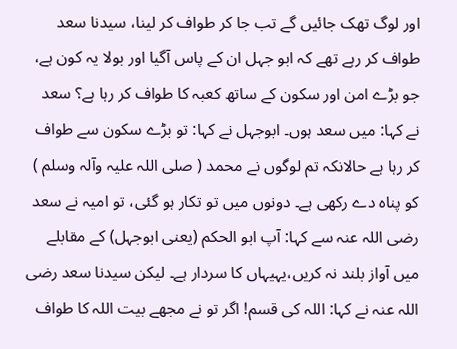اور لوگ تھک جائیں گے تب جا کر طواف کر لینا، سیدنا سعد طواف کر رہے تھے کہ ابو جہل ان کے پاس آگیا اور بولا یہ کون ہے، جو بڑے امن اور سکون کے ساتھ کعبہ کا طواف کر رہا ہے؟ سعد نے کہا: میں سعد ہوں۔ ابوجہل نے کہا: تو بڑے سکون سے طواف کر رہا ہے حالانکہ تم لوگوں نے محمد ( صلی اللہ علیہ وآلہ وسلم ) کو پناہ دے رکھی ہے۔ دونوں میں تو تکار ہو گئی، تو امیہ نے سعد رضی اللہ عنہ سے کہا: آپ ابو الحکم (یعنی ابوجہل) کے مقابلے میں آواز بلند نہ کریں،یہیہاں کا سردار ہے۔ لیکن سیدنا سعد رضی اللہ عنہ نے کہا: اللہ کی قسم! اگر تو نے مجھے بیت اللہ کا طواف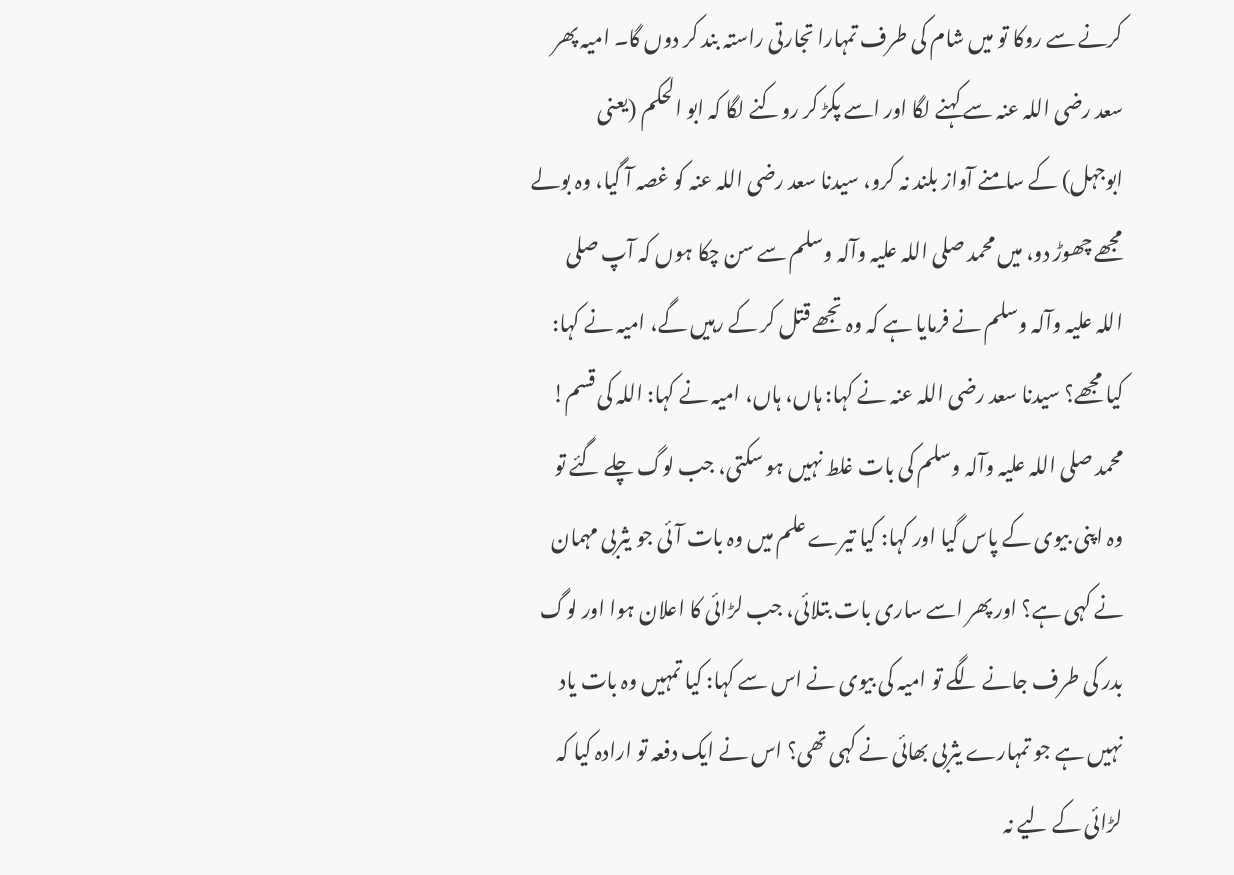کرنے سے روکا تو میں شام کی طرف تمہارا تجارتی راستہ بند کر دوں گا۔ امیہ پھر سعد رضی اللہ عنہ سے کہنے لگا اور اسے پکڑ کر روکنے لگا کہ ابو الحکم (یعنی ابوجہل) کے سامنے آواز بلند نہ کرو، سیدنا سعد رضی اللہ عنہ کو غصہ آ گیا، وہ بولے مجھے چھوڑ دو، میں محمد صلی اللہ علیہ وآلہ وسلم سے سن چکا ہوں کہ آپ صلی اللہ علیہ وآلہ وسلم نے فرمایا ہے کہ وہ تجھے قتل کر کے رہیں گے، امیہ نے کہا: کیا مجھے؟ سیدنا سعد رضی اللہ عنہ نے کہا: ہاں، ہاں، امیہ نے کہا: اللہ کی قسم! محمد صلی اللہ علیہ وآلہ وسلم کی بات غلط نہیں ہو سکتی، جب لوگ چلے گئے تو وہ اپنی بیوی کے پاس گیا اور کہا: کیا تیرے علم میں وہ بات آئی جو یثربی مہمان نے کہی ہے؟ اور پھر اسے ساری بات بتلائی، جب لڑائی کا اعلان ہوا اور لوگ بدر کی طرف جانے لگے تو امیہ کی بیوی نے اس سے کہا: کیا تمہیں وہ بات یاد نہیں ہے جو تمہارے یثربی بھائی نے کہی تھی؟ اس نے ایک دفعہ تو ارادہ کیا کہ لڑائی کے لیے نہ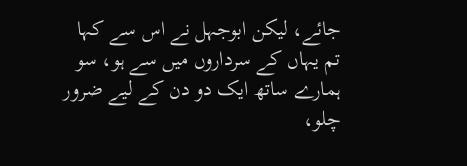جائے، لیکن ابوجہل نے اس سے کہا تم یہاں کے سرداروں میں سے ہو، سو ہمارے ساتھ ایک دو دن کے لیے ضرور چلو،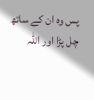پس وہ ان کے ساتھ چل پڑا اور اللہ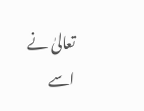تعالیٰ نے اسے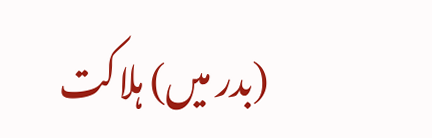(بدر میں) ہلاکت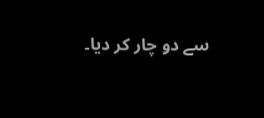سے دو چار کر دیا۔